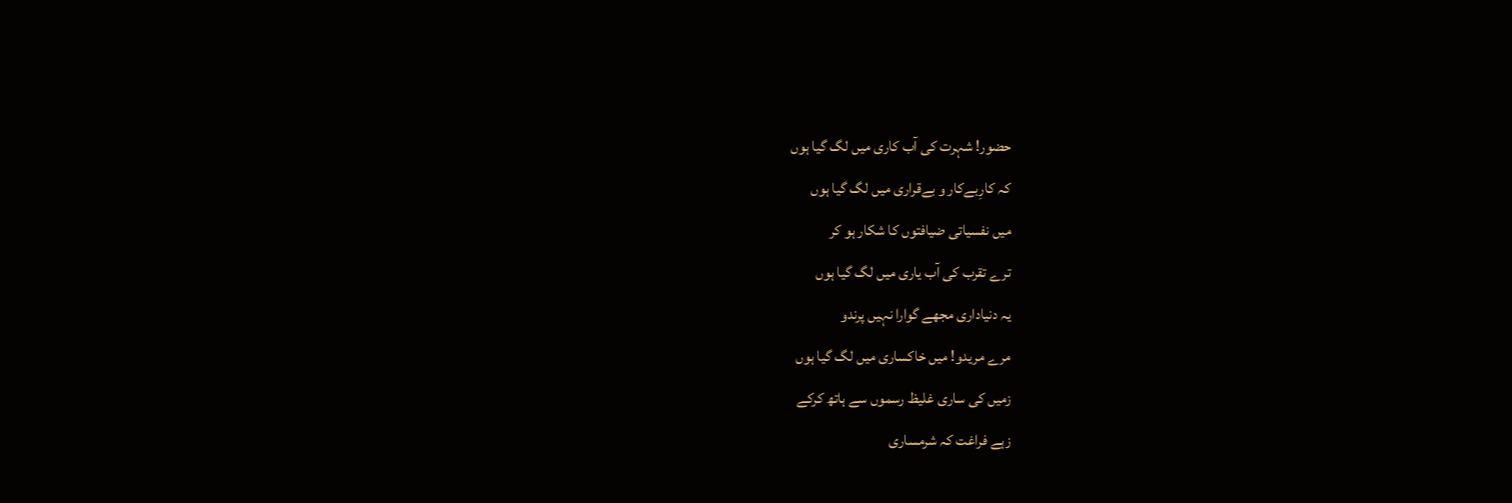حضور! شہرت کی آب کاری میں لگ گیا ہوں
کہ کارِبےکار و بےقراری میں لگ گیا ہوں
میں نفسیاتی ضیافتوں کا شکار ہو کر
ترے تقرب کی آب یاری میں لگ گیا ہوں
یہ دنیاداری مجھے گوارا نہیں پرندو
مرے مریدو! میں خاکساری میں لگ گیا ہوں
زمیں کی ساری غلیظ رسموں سے ہاتھ کرکے
زہے فراغت کہ شرمساری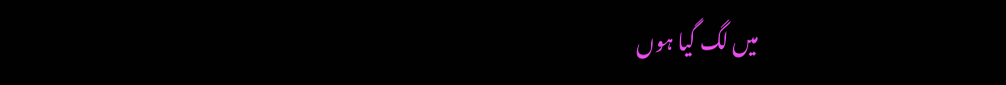میں لگ گیا ہوں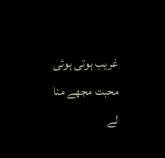غریب ہوتی ہوئی محبت مجھے منا لے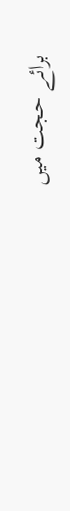برائے حجت میں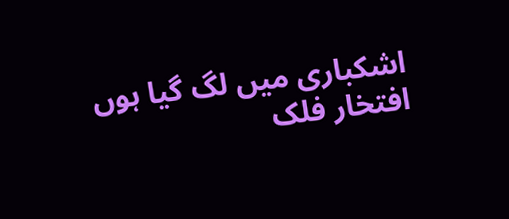اشکباری میں لگ گیا ہوں
افتخار فلک